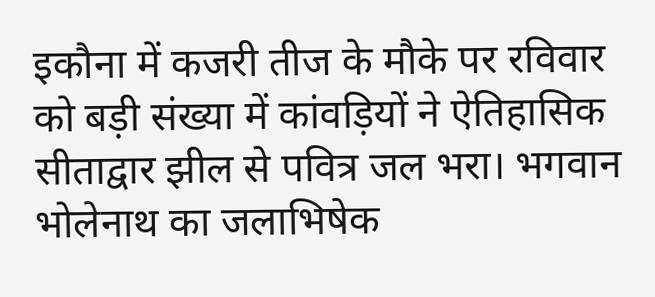इकौना में कजरी तीज के मौके पर रविवार को बड़ी संख्या में कांवड़ियों ने ऐतिहासिक सीताद्वार झील से पवित्र जल भरा। भगवान भोलेनाथ का जलाभिषेक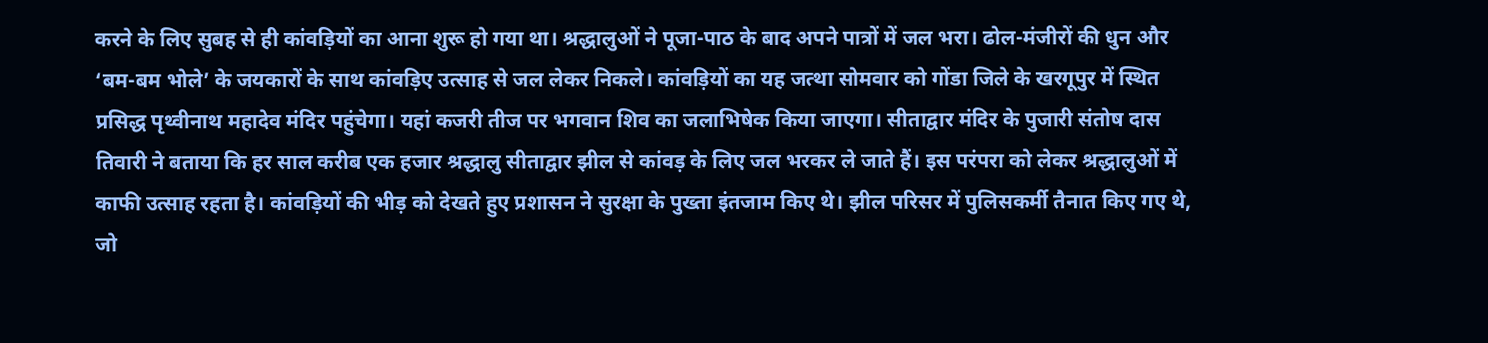करने के लिए सुबह से ही कांवड़ियों का आना शुरू हो गया था। श्रद्धालुओं ने पूजा-पाठ के बाद अपने पात्रों में जल भरा। ढोल-मंजीरों की धुन और ‘बम-बम भोले’ के जयकारों के साथ कांवड़िए उत्साह से जल लेकर निकले। कांवड़ियों का यह जत्था सोमवार को गोंडा जिले के खरगूपुर में स्थित प्रसिद्ध पृथ्वीनाथ महादेव मंदिर पहुंचेगा। यहां कजरी तीज पर भगवान शिव का जलाभिषेक किया जाएगा। सीताद्वार मंदिर के पुजारी संतोष दास तिवारी ने बताया कि हर साल करीब एक हजार श्रद्धालु सीताद्वार झील से कांवड़ के लिए जल भरकर ले जाते हैं। इस परंपरा को लेकर श्रद्धालुओं में काफी उत्साह रहता है। कांवड़ियों की भीड़ को देखते हुए प्रशासन ने सुरक्षा के पुख्ता इंतजाम किए थे। झील परिसर में पुलिसकर्मी तैनात किए गए थे, जो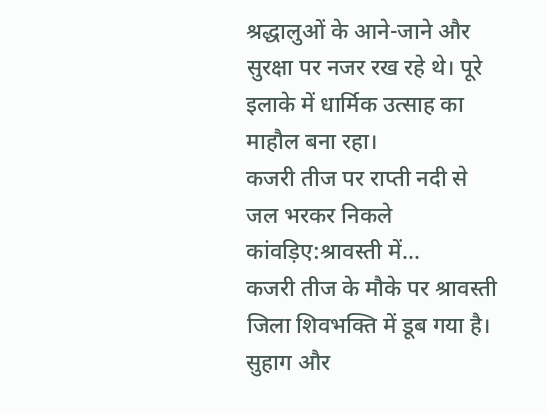श्रद्धालुओं के आने-जाने और सुरक्षा पर नजर रख रहे थे। पूरे इलाके में धार्मिक उत्साह का माहौल बना रहा।
कजरी तीज पर राप्ती नदी से जल भरकर निकले कांवड़िए:श्रावस्ती में...
कजरी तीज के मौके पर श्रावस्ती जिला शिवभक्ति में डूब गया है। सुहाग और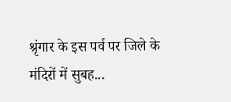श्रृंगार के इस पर्व पर जिले के मंदिरों में सुबह...